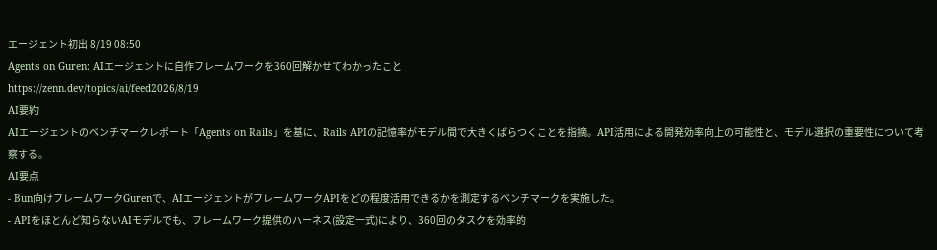エージェント初出 8/19 08:50
Agents on Guren: AIエージェントに自作フレームワークを360回解かせてわかったこと
https://zenn.dev/topics/ai/feed2026/8/19
AI要約
AIエージェントのベンチマークレポート「Agents on Rails」を基に、Rails APIの記憶率がモデル間で大きくばらつくことを指摘。API活用による開発効率向上の可能性と、モデル選択の重要性について考察する。
AI要点
- Bun向けフレームワークGurenで、AIエージェントがフレームワークAPIをどの程度活用できるかを測定するベンチマークを実施した。
- APIをほとんど知らないAIモデルでも、フレームワーク提供のハーネス(設定一式)により、360回のタスクを効率的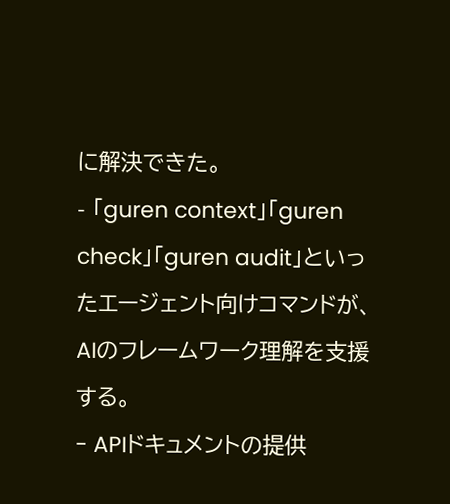に解決できた。
- 「guren context」「guren check」「guren audit」といったエージェント向けコマンドが、AIのフレームワーク理解を支援する。
- APIドキュメントの提供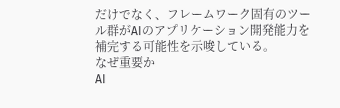だけでなく、フレームワーク固有のツール群がAIのアプリケーション開発能力を補完する可能性を示唆している。
なぜ重要か
AI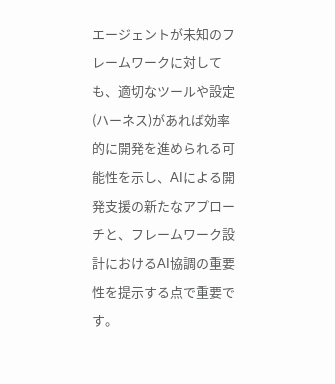エージェントが未知のフレームワークに対しても、適切なツールや設定(ハーネス)があれば効率的に開発を進められる可能性を示し、AIによる開発支援の新たなアプローチと、フレームワーク設計におけるAI協調の重要性を提示する点で重要です。